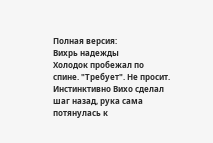Полная версия:
Вихрь надежды
Холодок пробежал по спине. "Требует". Не просит. Инстинктивно Вихо сделал шаг назад, рука сама потянулась к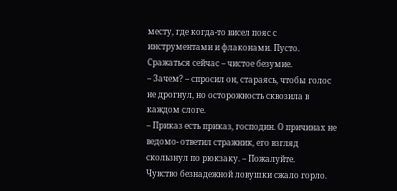месту, где когда-то висел пояс с инструментами и флаконами. Пусто. Сражаться сейчас – чистое безумие.
– Зачем? – спросил он, стараясь, чтобы голос не дрогнул, но осторожность сквозила в каждом слоге.
– Приказ есть приказ, господин. О причинах не ведомо- ответил стражник, его взгляд скользнул по рюкзаку. – Пожалуйте.
Чувство безнадежной ловушки сжало горло.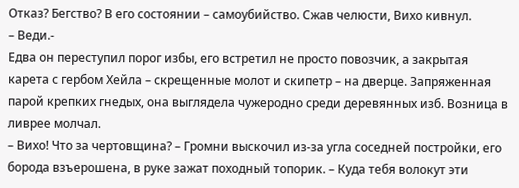Отказ? Бегство? В его состоянии – самоубийство. Сжав челюсти, Вихо кивнул.
– Веди.-
Едва он переступил порог избы, его встретил не просто повозчик, а закрытая карета с гербом Хейла – скрещенные молот и скипетр – на дверце. Запряженная парой крепких гнедых, она выглядела чужеродно среди деревянных изб. Возница в ливрее молчал.
– Вихо! Что за чертовщина? – Громни выскочил из-за угла соседней постройки, его борода взъерошена, в руке зажат походный топорик. – Куда тебя волокут эти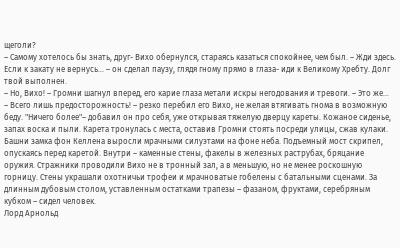щеголи?
– Самому хотелось бы знать, друг- Вихо обернулся, стараясь казаться спокойнее, чем был. – Жди здесь. Если к закату не вернусь… – он сделал паузу, глядя гному прямо в глаза- иди к Великому Хребту. Долг твой выполнен.
– Но, Вихо! – Громни шагнул вперед, его карие глаза метали искры негодования и тревоги. – Это же…
– Всего лишь предосторожность! – резко перебил его Вихо, не желая втягивать гнома в возможную беду. "Ничего более"– добавил он про себя, уже открывая тяжелую дверцу кареты. Кожаное сиденье, запах воска и пыли. Карета тронулась с места, оставив Громни стоять посреди улицы, сжав кулаки.
Башни замка фон Келлена выросли мрачными силуэтами на фоне неба. Подъемный мост скрипел, опускаясь перед каретой. Внутри – каменные стены, факелы в железных раструбах, бряцание оружия. Стражники проводили Вихо не в тронный зал, а в меньшую, но не менее роскошную горницу. Стены украшали охотничьи трофеи и мрачноватые гобелены с батальными сценами. За длинным дубовым столом, уставленным остатками трапезы – фазаном, фруктами, серебряным кубком – сидел человек.
Лорд Арнольд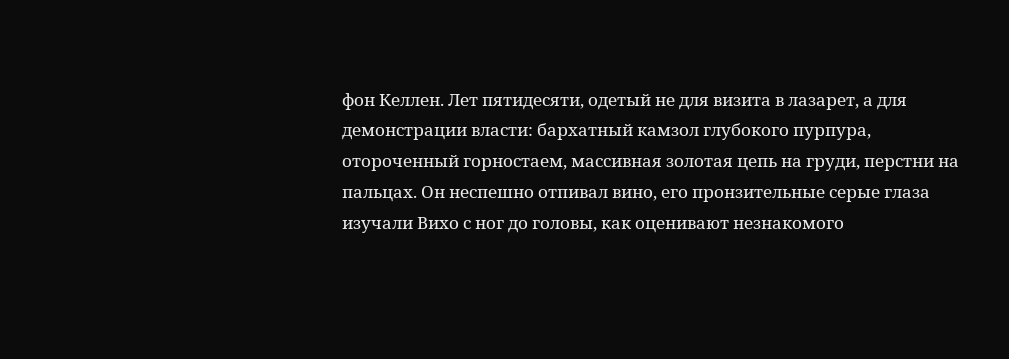фон Келлен. Лет пятидесяти, одетый не для визита в лазарет, а для демонстрации власти: бархатный камзол глубокого пурпура, отороченный горностаем, массивная золотая цепь на груди, перстни на пальцах. Он неспешно отпивал вино, его пронзительные серые глаза изучали Вихо с ног до головы, как оценивают незнакомого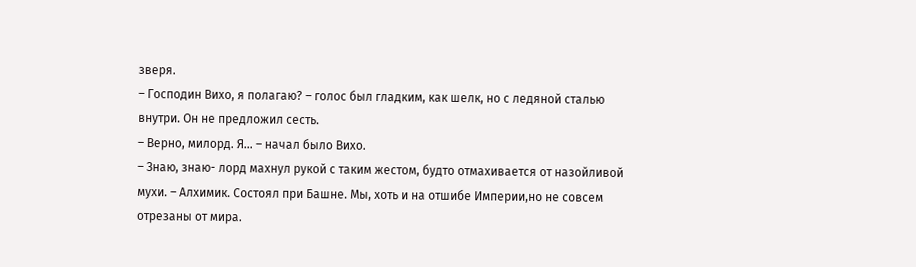зверя.
– Господин Вихо, я полагаю? – голос был гладким, как шелк, но с ледяной сталью внутри. Он не предложил сесть.
– Верно, милорд. Я… – начал было Вихо.
– Знаю, знаю- лорд махнул рукой с таким жестом, будто отмахивается от назойливой мухи. – Алхимик. Состоял при Башне. Мы, хоть и на отшибе Империи,но не совсем отрезаны от мира.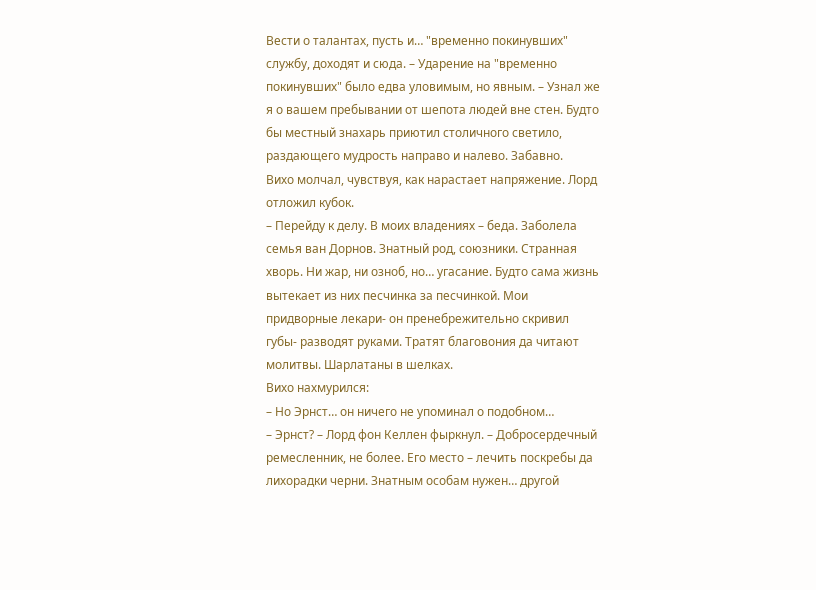Вести о талантах, пусть и… "временно покинувших" службу, доходят и сюда. – Ударение на "временно покинувших" было едва уловимым, но явным. – Узнал же я о вашем пребывании от шепота людей вне стен. Будто бы местный знахарь приютил столичного светило, раздающего мудрость направо и налево. Забавно.
Вихо молчал, чувствуя, как нарастает напряжение. Лорд отложил кубок.
– Перейду к делу. В моих владениях – беда. Заболела семья ван Дорнов. Знатный род, союзники. Странная хворь. Ни жар, ни озноб, но… угасание. Будто сама жизнь вытекает из них песчинка за песчинкой. Мои придворные лекари- он пренебрежительно скривил губы- разводят руками. Тратят благовония да читают молитвы. Шарлатаны в шелках.
Вихо нахмурился:
– Но Эрнст… он ничего не упоминал о подобном…
– Эрнст? – Лорд фон Келлен фыркнул. – Добросердечный ремесленник, не более. Его место – лечить поскребы да лихорадки черни. Знатным особам нужен… другой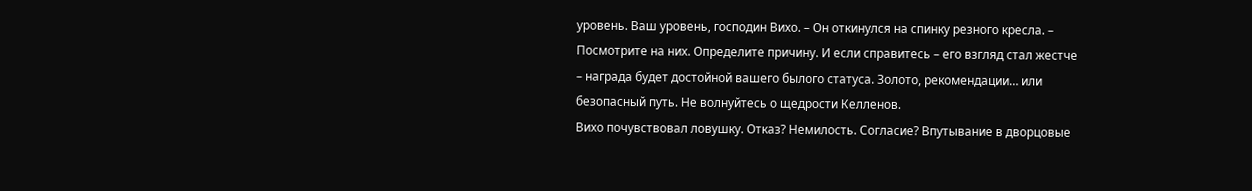уровень. Ваш уровень, господин Вихо. – Он откинулся на спинку резного кресла. – Посмотрите на них. Определите причину. И если справитесь – его взгляд стал жестче – награда будет достойной вашего былого статуса. Золото, рекомендации… или безопасный путь. Не волнуйтесь о щедрости Келленов.
Вихо почувствовал ловушку. Отказ? Немилость. Согласие? Впутывание в дворцовые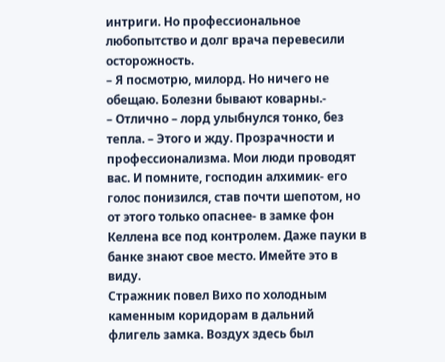интриги. Но профессиональное любопытство и долг врача перевесили осторожность.
– Я посмотрю, милорд. Но ничего не обещаю. Болезни бывают коварны.-
– Отлично – лорд улыбнулся тонко, без тепла. – Этого и жду. Прозрачности и профессионализма. Мои люди проводят вас. И помните, господин алхимик- его голос понизился, став почти шепотом, но от этого только опаснее- в замке фон Келлена все под контролем. Даже пауки в банке знают свое место. Имейте это в виду.
Стражник повел Вихо по холодным каменным коридорам в дальний флигель замка. Воздух здесь был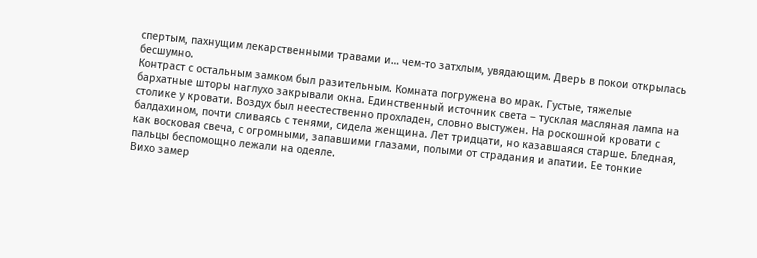спертым, пахнущим лекарственными травами и… чем-то затхлым, увядающим. Дверь в покои открылась бесшумно.
Контраст с остальным замком был разительным. Комната погружена во мрак. Густые, тяжелые бархатные шторы наглухо закрывали окна. Единственный источник света – тусклая масляная лампа на столике у кровати. Воздух был неестественно прохладен, словно выстужен. На роскошной кровати с балдахином, почти сливаясь с тенями, сидела женщина. Лет тридцати, но казавшаяся старше. Бледная, как восковая свеча, с огромными, запавшими глазами, полыми от страдания и апатии. Ее тонкие пальцы беспомощно лежали на одеяле.
Вихо замер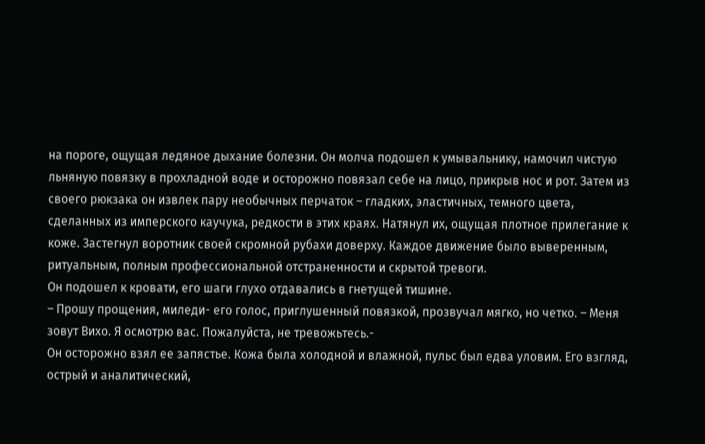на пороге, ощущая ледяное дыхание болезни. Он молча подошел к умывальнику, намочил чистую льняную повязку в прохладной воде и осторожно повязал себе на лицо, прикрыв нос и рот. Затем из своего рюкзака он извлек пару необычных перчаток – гладких, эластичных, темного цвета, сделанных из имперского каучука, редкости в этих краях. Натянул их, ощущая плотное прилегание к коже. Застегнул воротник своей скромной рубахи доверху. Каждое движение было выверенным, ритуальным, полным профессиональной отстраненности и скрытой тревоги.
Он подошел к кровати, его шаги глухо отдавались в гнетущей тишине.
– Прошу прощения, миледи- его голос, приглушенный повязкой, прозвучал мягко, но четко. – Меня зовут Вихо. Я осмотрю вас. Пожалуйста, не тревожьтесь.-
Он осторожно взял ее запястье. Кожа была холодной и влажной, пульс был едва уловим. Его взгляд, острый и аналитический,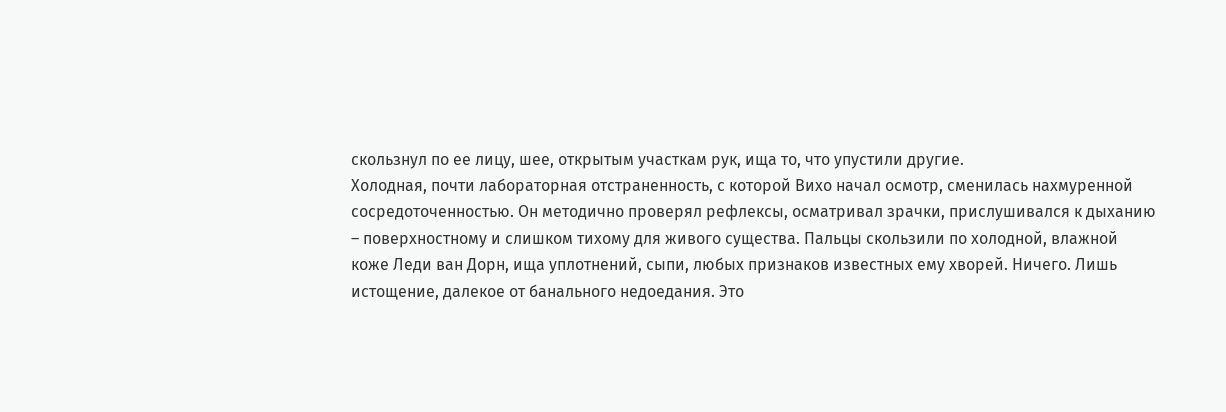скользнул по ее лицу, шее, открытым участкам рук, ища то, что упустили другие.
Холодная, почти лабораторная отстраненность, с которой Вихо начал осмотр, сменилась нахмуренной сосредоточенностью. Он методично проверял рефлексы, осматривал зрачки, прислушивался к дыханию – поверхностному и слишком тихому для живого существа. Пальцы скользили по холодной, влажной коже Леди ван Дорн, ища уплотнений, сыпи, любых признаков известных ему хворей. Ничего. Лишь истощение, далекое от банального недоедания. Это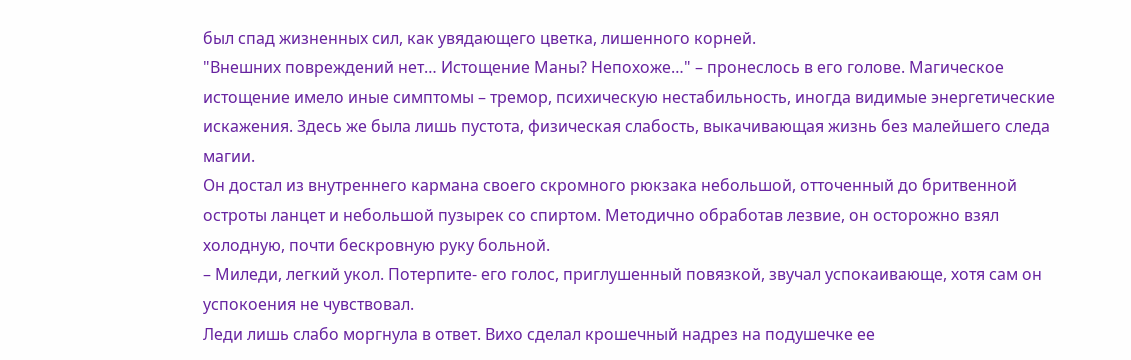был спад жизненных сил, как увядающего цветка, лишенного корней.
"Внешних повреждений нет… Истощение Маны? Непохоже…" – пронеслось в его голове. Магическое истощение имело иные симптомы – тремор, психическую нестабильность, иногда видимые энергетические искажения. Здесь же была лишь пустота, физическая слабость, выкачивающая жизнь без малейшего следа магии.
Он достал из внутреннего кармана своего скромного рюкзака небольшой, отточенный до бритвенной остроты ланцет и небольшой пузырек со спиртом. Методично обработав лезвие, он осторожно взял холодную, почти бескровную руку больной.
– Миледи, легкий укол. Потерпите- его голос, приглушенный повязкой, звучал успокаивающе, хотя сам он успокоения не чувствовал.
Леди лишь слабо моргнула в ответ. Вихо сделал крошечный надрез на подушечке ее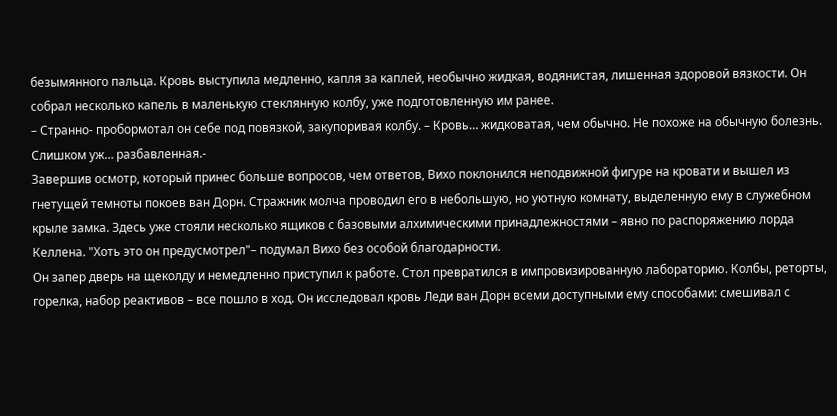безымянного пальца. Кровь выступила медленно, капля за каплей, необычно жидкая, водянистая, лишенная здоровой вязкости. Он собрал несколько капель в маленькую стеклянную колбу, уже подготовленную им ранее.
– Странно- пробормотал он себе под повязкой, закупоривая колбу. – Кровь… жидковатая, чем обычно. Не похоже на обычную болезнь. Слишком уж… разбавленная.-
Завершив осмотр, который принес больше вопросов, чем ответов, Вихо поклонился неподвижной фигуре на кровати и вышел из гнетущей темноты покоев ван Дорн. Стражник молча проводил его в небольшую, но уютную комнату, выделенную ему в служебном крыле замка. Здесь уже стояли несколько ящиков с базовыми алхимическими принадлежностями – явно по распоряжению лорда Келлена. "Хоть это он предусмотрел"– подумал Вихо без особой благодарности.
Он запер дверь на щеколду и немедленно приступил к работе. Стол превратился в импровизированную лабораторию. Колбы, реторты, горелка, набор реактивов – все пошло в ход. Он исследовал кровь Леди ван Дорн всеми доступными ему способами: смешивал с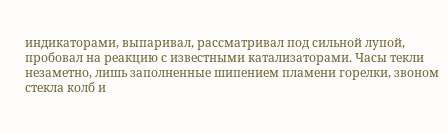индикаторами, выпаривал, рассматривал под сильной лупой, пробовал на реакцию с известными катализаторами. Часы текли незаметно, лишь заполненные шипением пламени горелки, звоном стекла колб и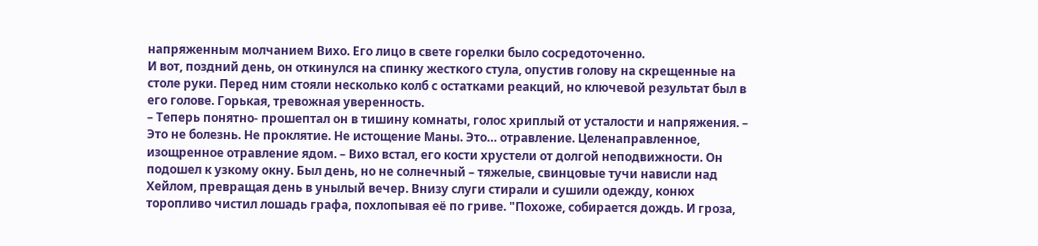напряженным молчанием Вихо. Его лицо в свете горелки было сосредоточенно.
И вот, поздний день, он откинулся на спинку жесткого стула, опустив голову на скрещенные на столе руки. Перед ним стояли несколько колб с остатками реакций, но ключевой результат был в его голове. Горькая, тревожная уверенность.
– Теперь понятно- прошептал он в тишину комнаты, голос хриплый от усталости и напряжения. – Это не болезнь. Не проклятие. Не истощение Маны. Это… отравление. Целенаправленное, изощренное отравление ядом. – Вихо встал, его кости хрустели от долгой неподвижности. Он подошел к узкому окну. Был день, но не солнечный – тяжелые, свинцовые тучи нависли над Хейлом, превращая день в унылый вечер. Внизу слуги стирали и сушили одежду, конюх торопливо чистил лошадь графа, похлопывая её по гриве. "Похоже, собирается дождь. И гроза,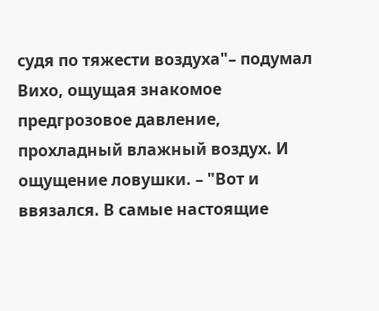судя по тяжести воздуха"– подумал Вихо, ощущая знакомое предгрозовое давление, прохладный влажный воздух. И ощущение ловушки. – "Вот и ввязался. В самые настоящие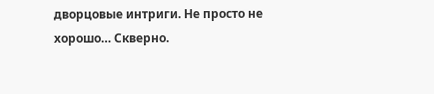дворцовые интриги. Не просто не хорошо… Скверно.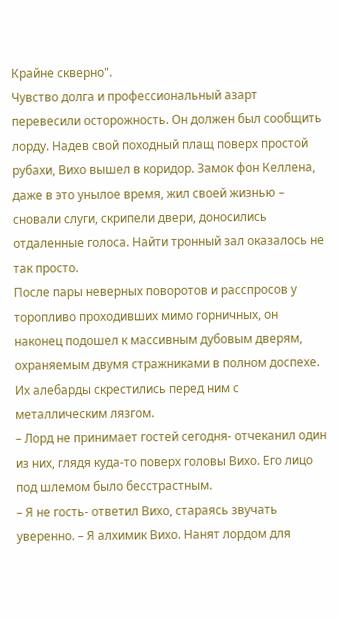Крайне скверно".
Чувство долга и профессиональный азарт перевесили осторожность. Он должен был сообщить лорду. Надев свой походный плащ поверх простой рубахи, Вихо вышел в коридор. Замок фон Келлена, даже в это унылое время, жил своей жизнью – сновали слуги, скрипели двери, доносились отдаленные голоса. Найти тронный зал оказалось не так просто.
После пары неверных поворотов и расспросов у торопливо проходивших мимо горничных, он наконец подошел к массивным дубовым дверям, охраняемым двумя стражниками в полном доспехе. Их алебарды скрестились перед ним с металлическим лязгом.
– Лорд не принимает гостей сегодня- отчеканил один из них, глядя куда-то поверх головы Вихо. Его лицо под шлемом было бесстрастным.
– Я не гость- ответил Вихо, стараясь звучать уверенно. – Я алхимик Вихо. Нанят лордом для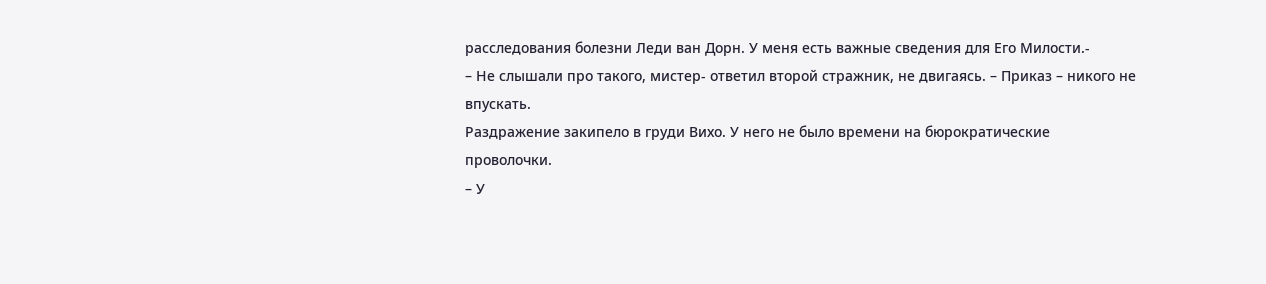расследования болезни Леди ван Дорн. У меня есть важные сведения для Его Милости.-
– Не слышали про такого, мистер- ответил второй стражник, не двигаясь. – Приказ – никого не впускать.
Раздражение закипело в груди Вихо. У него не было времени на бюрократические проволочки.
– У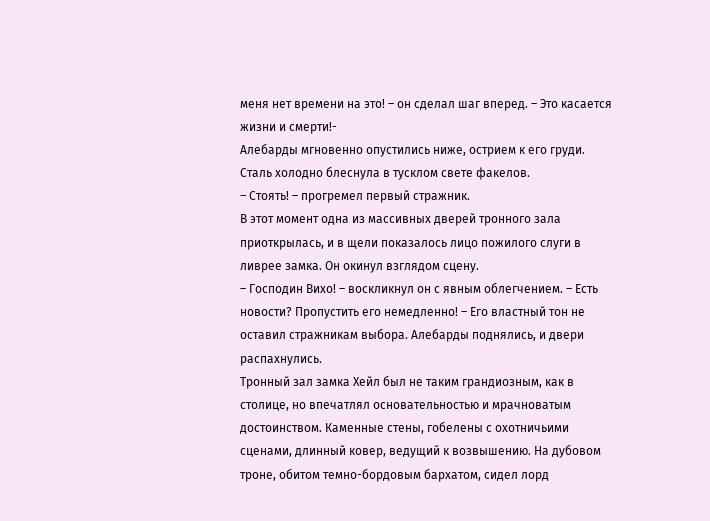меня нет времени на это! – он сделал шаг вперед. – Это касается жизни и смерти!-
Алебарды мгновенно опустились ниже, острием к его груди. Сталь холодно блеснула в тусклом свете факелов.
– Стоять! – прогремел первый стражник.
В этот момент одна из массивных дверей тронного зала приоткрылась, и в щели показалось лицо пожилого слуги в ливрее замка. Он окинул взглядом сцену.
– Господин Вихо! – воскликнул он с явным облегчением. – Есть новости? Пропустить его немедленно! – Его властный тон не оставил стражникам выбора. Алебарды поднялись, и двери распахнулись.
Тронный зал замка Хейл был не таким грандиозным, как в столице, но впечатлял основательностью и мрачноватым достоинством. Каменные стены, гобелены с охотничьими сценами, длинный ковер, ведущий к возвышению. На дубовом троне, обитом темно-бордовым бархатом, сидел лорд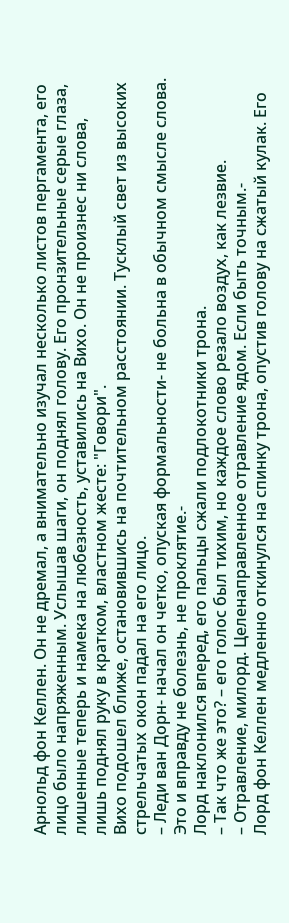Арнольд фон Келлен. Он не дремал, а внимательно изучал несколько листов пергамента, его лицо было напряженным. Услышав шаги, он поднял голову. Его пронзительные серые глаза, лишенные теперь и намека на любезность, уставились на Вихо. Он не произнес ни слова, лишь поднял руку в кратком, властном жесте: "Говори".
Вихо подошел ближе, остановившись на почтительном расстоянии. Тусклый свет из высоких стрельчатых окон падал на его лицо.
– Леди ван Дорн- начал он четко, опуская формальности- не больна в обычном смысле слова. Это и вправду не болезнь, не проклятие.-
Лорд наклонился вперед, его пальцы сжали подлокотники трона.
– Так что же это? – его голос был тихим, но каждое слово резало воздух, как лезвие.
– Отравление, милорд. Целенаправленное отравление ядом. Если быть точным.-
Лорд фон Келлен медленно откинулся на спинку трона, опустив голову на сжатый кулак. Его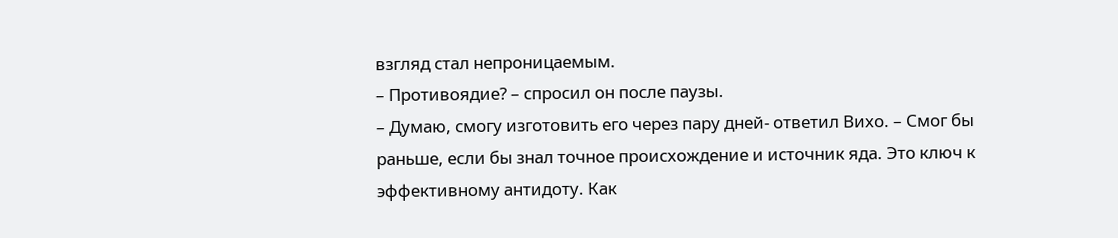взгляд стал непроницаемым.
– Противоядие? – спросил он после паузы.
– Думаю, смогу изготовить его через пару дней- ответил Вихо. – Смог бы раньше, если бы знал точное происхождение и источник яда. Это ключ к эффективному антидоту. Как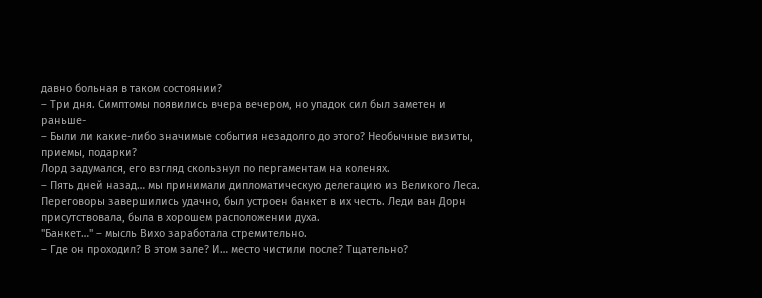давно больная в таком состоянии?
– Три дня. Симптомы появились вчера вечером, но упадок сил был заметен и раньше-
– Были ли какие-либо значимые события незадолго до этого? Необычные визиты, приемы, подарки?
Лорд задумался, его взгляд скользнул по пергаментам на коленях.
– Пять дней назад… мы принимали дипломатическую делегацию из Великого Леса. Переговоры завершились удачно, был устроен банкет в их честь. Леди ван Дорн присутствовала, была в хорошем расположении духа.
"Банкет…" – мысль Вихо заработала стремительно.
– Где он проходил? В этом зале? И… место чистили после? Тщательно?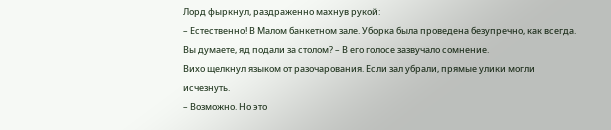Лорд фыркнул, раздраженно махнув рукой:
– Естественно! В Малом банкетном зале. Уборка была проведена безупречно, как всегда. Вы думаете, яд подали за столом? – В его голосе зазвучало сомнение.
Вихо щелкнул языком от разочарования. Если зал убрали, прямые улики могли исчезнуть.
– Возможно. Но это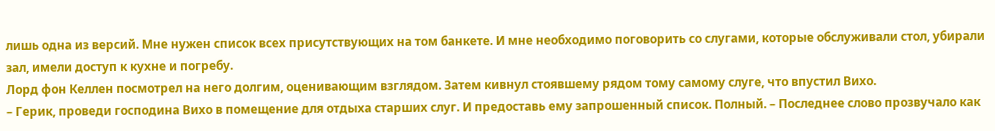лишь одна из версий. Мне нужен список всех присутствующих на том банкете. И мне необходимо поговорить со слугами, которые обслуживали стол, убирали зал, имели доступ к кухне и погребу.
Лорд фон Келлен посмотрел на него долгим, оценивающим взглядом. Затем кивнул стоявшему рядом тому самому слуге, что впустил Вихо.
– Герик, проведи господина Вихо в помещение для отдыха старших слуг. И предоставь ему запрошенный список. Полный. – Последнее слово прозвучало как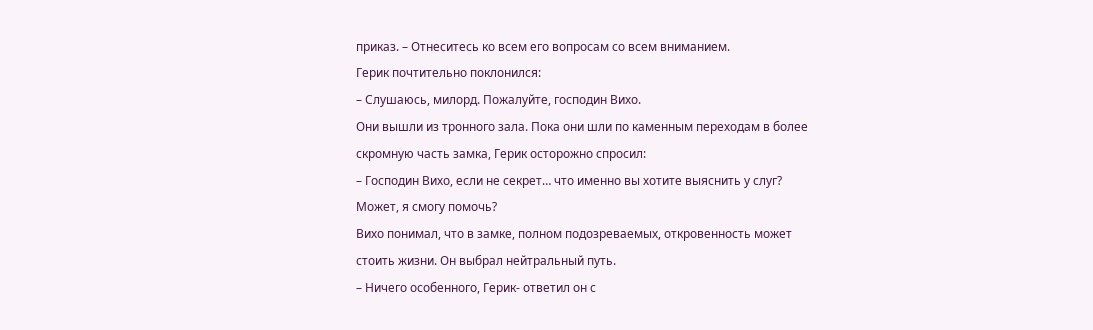приказ. – Отнеситесь ко всем его вопросам со всем вниманием.
Герик почтительно поклонился:
– Слушаюсь, милорд. Пожалуйте, господин Вихо.
Они вышли из тронного зала. Пока они шли по каменным переходам в более скромную часть замка, Герик осторожно спросил:
– Господин Вихо, если не секрет… что именно вы хотите выяснить у слуг? Может, я смогу помочь?
Вихо понимал, что в замке, полном подозреваемых, откровенность может стоить жизни. Он выбрал нейтральный путь.
– Ничего особенного, Герик- ответил он с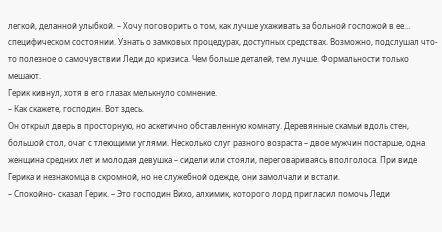легкой, деланной улыбкой. – Хочу поговорить о том, как лучше ухаживать за больной госпожой в ее… специфическом состоянии. Узнать о замковых процедурах, доступных средствах. Возможно, подслушал что-то полезное о самочувствии Леди до кризиса. Чем больше деталей, тем лучше. Формальности только мешают.
Герик кивнул, хотя в его глазах мелькнуло сомнение.
– Как скажете, господин. Вот здесь.
Он открыл дверь в просторную, но аскетично обставленную комнату. Деревянные скамьи вдоль стен, большой стол, очаг с тлеющими углями. Несколько слуг разного возраста – двое мужчин постарше, одна женщина средних лет и молодая девушка – сидели или стояли, переговариваясь вполголоса. При виде Герика и незнакомца в скромной, но не служебной одежде, они замолчали и встали.
– Спокойно- сказал Герик. – Это господин Вихо, алхимик, которого лорд пригласил помочь Леди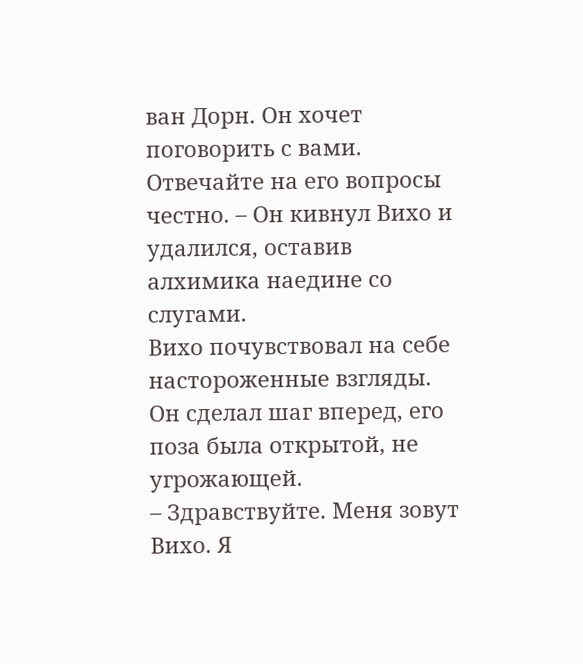ван Дорн. Он хочет поговорить с вами. Отвечайте на его вопросы честно. – Он кивнул Вихо и удалился, оставив алхимика наедине со слугами.
Вихо почувствовал на себе настороженные взгляды. Он сделал шаг вперед, его поза была открытой, не угрожающей.
– Здравствуйте. Меня зовут Вихо. Я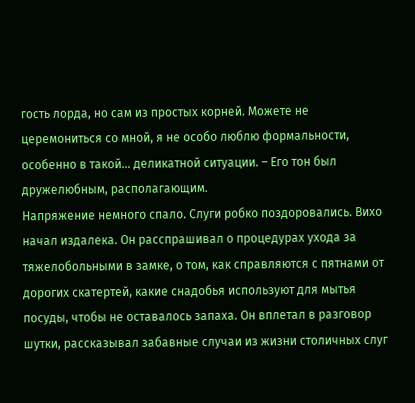гость лорда, но сам из простых корней. Можете не церемониться со мной, я не особо люблю формальности, особенно в такой… деликатной ситуации. – Его тон был дружелюбным, располагающим.
Напряжение немного спало. Слуги робко поздоровались. Вихо начал издалека. Он расспрашивал о процедурах ухода за тяжелобольными в замке, о том, как справляются с пятнами от дорогих скатертей, какие снадобья используют для мытья посуды, чтобы не оставалось запаха. Он вплетал в разговор шутки, рассказывал забавные случаи из жизни столичных слуг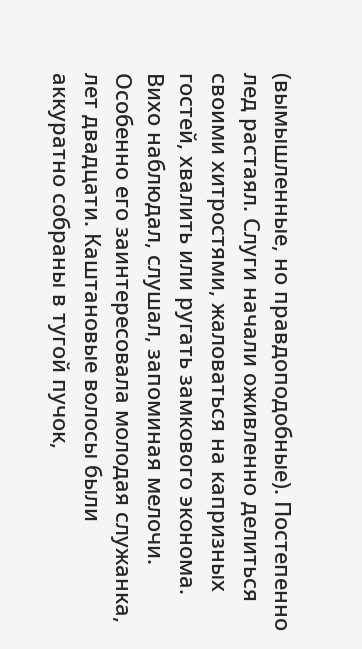(вымышленные, но правдоподобные). Постепенно лед растаял. Слуги начали оживленно делиться своими хитростями, жаловаться на капризных гостей, хвалить или ругать замкового эконома.
Вихо наблюдал, слушал, запоминая мелочи. Особенно его заинтересовала молодая служанка, лет двадцати. Каштановые волосы были аккуратно собраны в тугой пучок,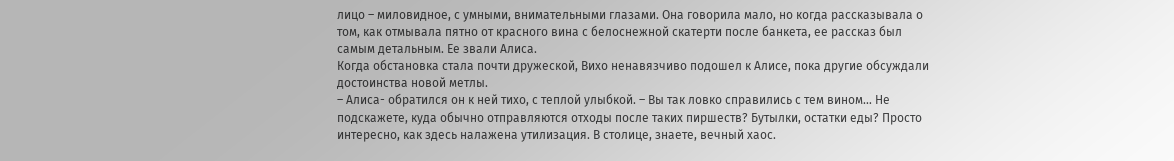лицо – миловидное, с умными, внимательными глазами. Она говорила мало, но когда рассказывала о том, как отмывала пятно от красного вина с белоснежной скатерти после банкета, ее рассказ был самым детальным. Ее звали Алиса.
Когда обстановка стала почти дружеской, Вихо ненавязчиво подошел к Алисе, пока другие обсуждали достоинства новой метлы.
– Алиса- обратился он к ней тихо, с теплой улыбкой. – Вы так ловко справились с тем вином… Не подскажете, куда обычно отправляются отходы после таких пиршеств? Бутылки, остатки еды? Просто интересно, как здесь налажена утилизация. В столице, знаете, вечный хаос.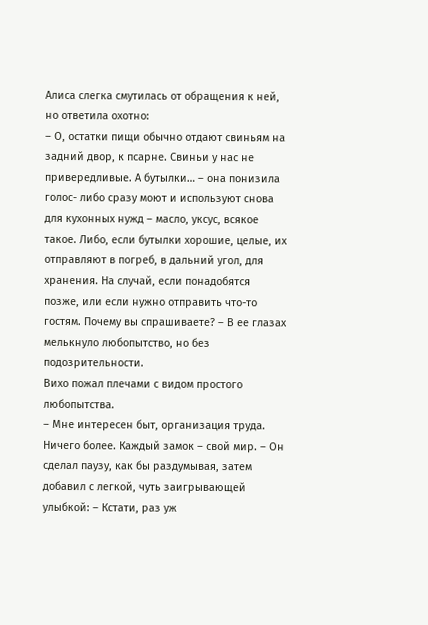Алиса слегка смутилась от обращения к ней, но ответила охотно:
– О, остатки пищи обычно отдают свиньям на задний двор, к псарне. Свиньи у нас не привередливые. А бутылки… – она понизила голос- либо сразу моют и используют снова для кухонных нужд – масло, уксус, всякое такое. Либо, если бутылки хорошие, целые, их отправляют в погреб, в дальний угол, для хранения. На случай, если понадобятся позже, или если нужно отправить что-то гостям. Почему вы спрашиваете? – В ее глазах мелькнуло любопытство, но без подозрительности.
Вихо пожал плечами с видом простого любопытства.
– Мне интересен быт, организация труда. Ничего более. Каждый замок – свой мир. – Он сделал паузу, как бы раздумывая, затем добавил с легкой, чуть заигрывающей улыбкой: – Кстати, раз уж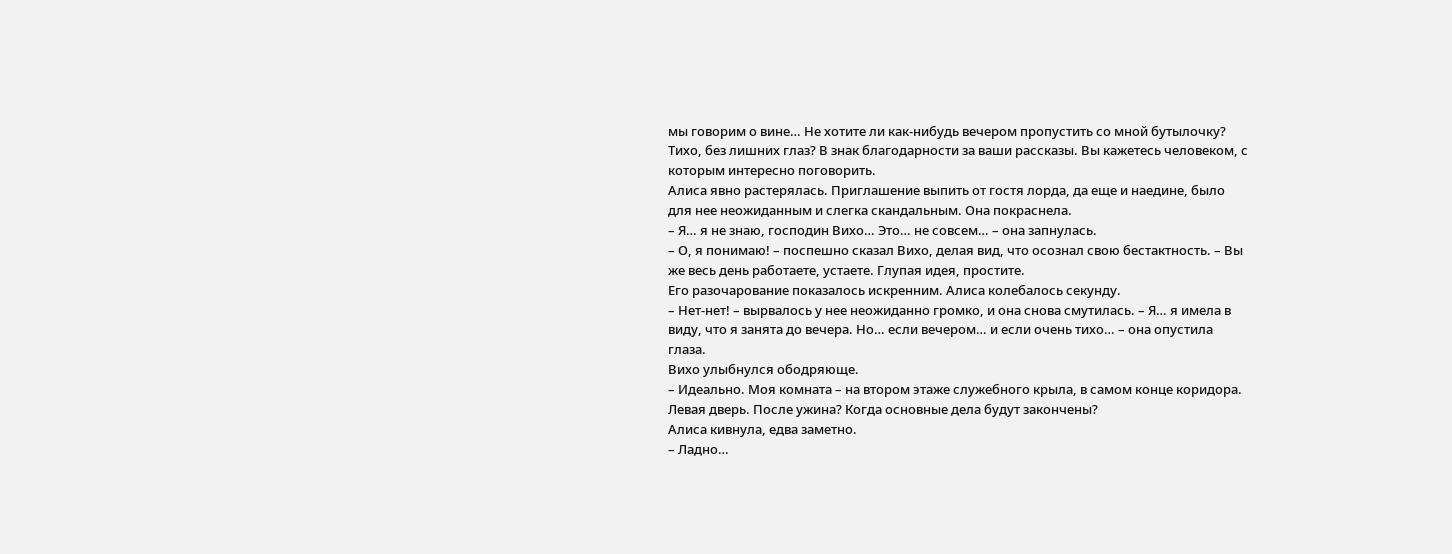мы говорим о вине… Не хотите ли как-нибудь вечером пропустить со мной бутылочку? Тихо, без лишних глаз? В знак благодарности за ваши рассказы. Вы кажетесь человеком, с которым интересно поговорить.
Алиса явно растерялась. Приглашение выпить от гостя лорда, да еще и наедине, было для нее неожиданным и слегка скандальным. Она покраснела.
– Я… я не знаю, господин Вихо… Это… не совсем… – она запнулась.
– О, я понимаю! – поспешно сказал Вихо, делая вид, что осознал свою бестактность. – Вы же весь день работаете, устаете. Глупая идея, простите.
Его разочарование показалось искренним. Алиса колебалось секунду.
– Нет-нет! – вырвалось у нее неожиданно громко, и она снова смутилась. – Я… я имела в виду, что я занята до вечера. Но… если вечером… и если очень тихо… – она опустила глаза.
Вихо улыбнулся ободряюще.
– Идеально. Моя комната – на втором этаже служебного крыла, в самом конце коридора. Левая дверь. После ужина? Когда основные дела будут закончены?
Алиса кивнула, едва заметно.
– Ладно…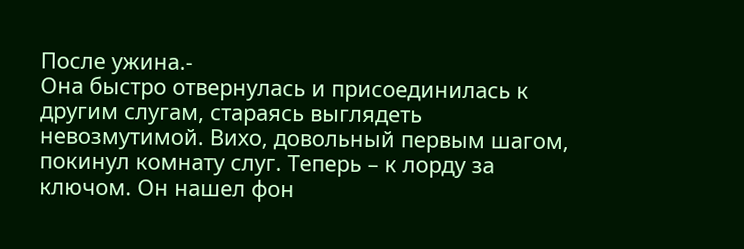После ужина.-
Она быстро отвернулась и присоединилась к другим слугам, стараясь выглядеть невозмутимой. Вихо, довольный первым шагом, покинул комнату слуг. Теперь – к лорду за ключом. Он нашел фон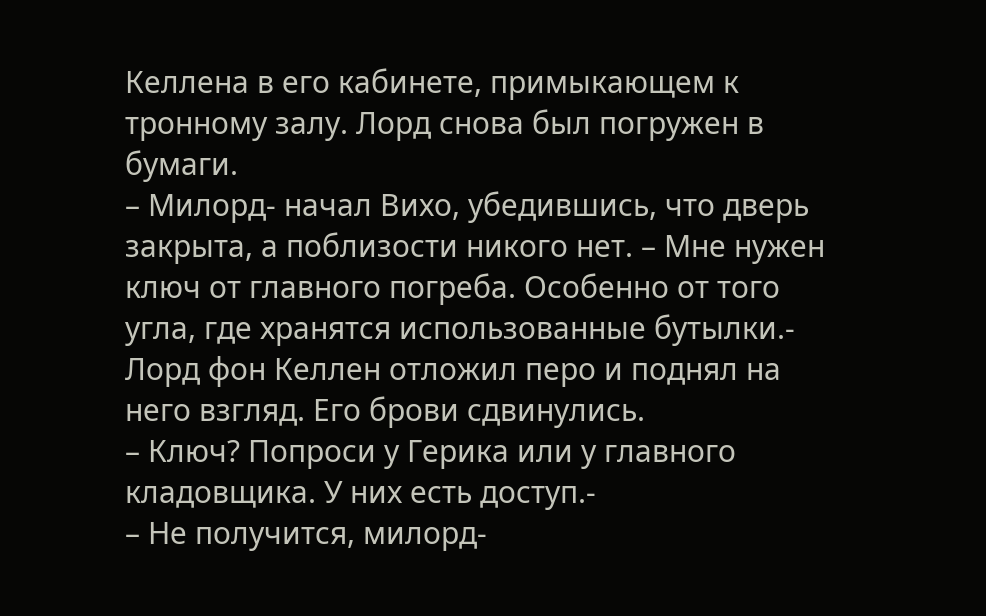Келлена в его кабинете, примыкающем к тронному залу. Лорд снова был погружен в бумаги.
– Милорд- начал Вихо, убедившись, что дверь закрыта, а поблизости никого нет. – Мне нужен ключ от главного погреба. Особенно от того угла, где хранятся использованные бутылки.-
Лорд фон Келлен отложил перо и поднял на него взгляд. Его брови сдвинулись.
– Ключ? Попроси у Герика или у главного кладовщика. У них есть доступ.-
– Не получится, милорд-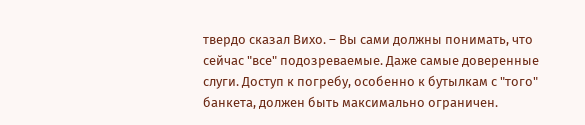твердо сказал Вихо. – Вы сами должны понимать, что сейчас "все" подозреваемые. Даже самые доверенные слуги. Доступ к погребу, особенно к бутылкам с "того" банкета, должен быть максимально ограничен.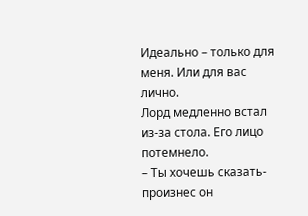Идеально – только для меня. Или для вас лично.
Лорд медленно встал из-за стола. Его лицо потемнело.
– Ты хочешь сказать- произнес он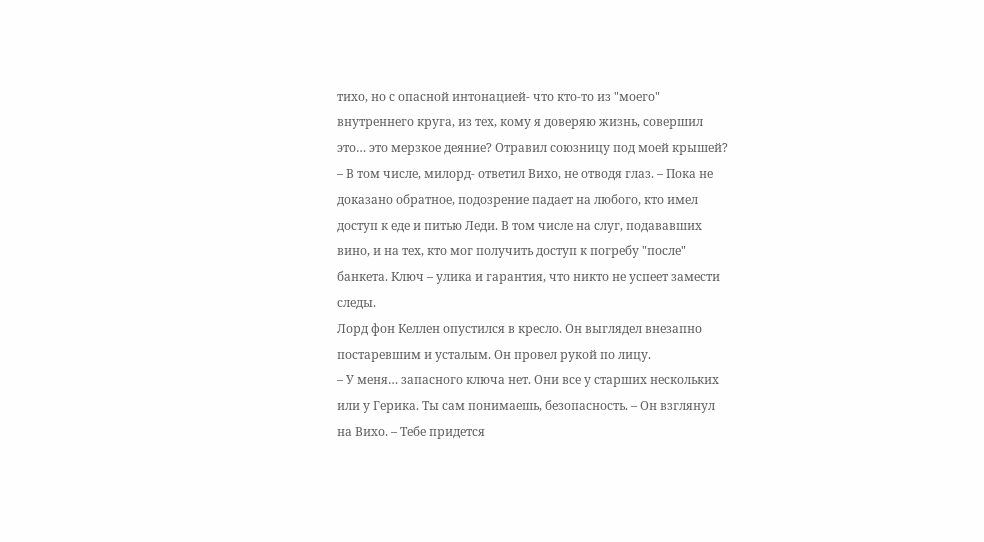тихо, но с опасной интонацией- что кто-то из "моего" внутреннего круга, из тех, кому я доверяю жизнь, совершил это… это мерзкое деяние? Отравил союзницу под моей крышей?
– В том числе, милорд- ответил Вихо, не отводя глаз. – Пока не доказано обратное, подозрение падает на любого, кто имел доступ к еде и питью Леди. В том числе на слуг, подававших вино, и на тех, кто мог получить доступ к погребу "после" банкета. Ключ – улика и гарантия, что никто не успеет замести следы.
Лорд фон Келлен опустился в кресло. Он выглядел внезапно постаревшим и усталым. Он провел рукой по лицу.
– У меня… запасного ключа нет. Они все у старших нескольких или у Герика. Ты сам понимаешь, безопасность. – Он взглянул на Вихо. – Тебе придется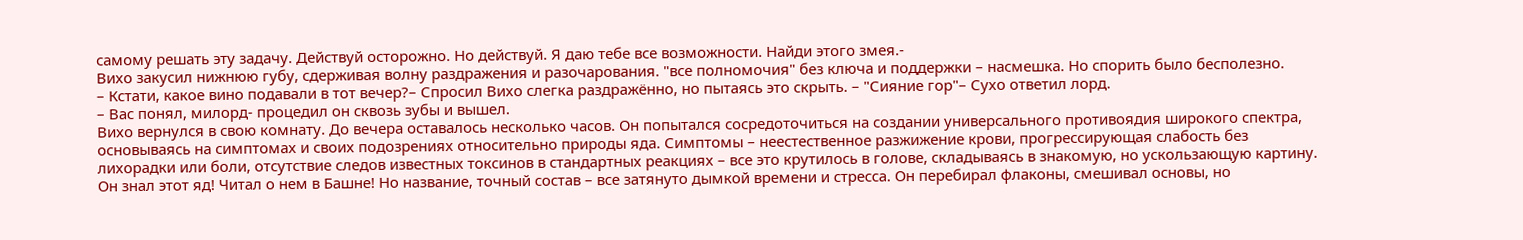самому решать эту задачу. Действуй осторожно. Но действуй. Я даю тебе все возможности. Найди этого змея.-
Вихо закусил нижнюю губу, сдерживая волну раздражения и разочарования. "все полномочия" без ключа и поддержки – насмешка. Но спорить было бесполезно.
– Кстати, какое вино подавали в тот вечер?– Спросил Вихо слегка раздражённо, но пытаясь это скрыть. – "Сияние гор"– Сухо ответил лорд.
– Вас понял, милорд- процедил он сквозь зубы и вышел.
Вихо вернулся в свою комнату. До вечера оставалось несколько часов. Он попытался сосредоточиться на создании универсального противоядия широкого спектра, основываясь на симптомах и своих подозрениях относительно природы яда. Симптомы – неестественное разжижение крови, прогрессирующая слабость без лихорадки или боли, отсутствие следов известных токсинов в стандартных реакциях – все это крутилось в голове, складываясь в знакомую, но ускользающую картину. Он знал этот яд! Читал о нем в Башне! Но название, точный состав – все затянуто дымкой времени и стресса. Он перебирал флаконы, смешивал основы, но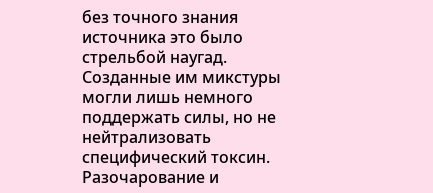без точного знания источника это было стрельбой наугад.
Созданные им микстуры могли лишь немного поддержать силы, но не нейтрализовать специфический токсин. Разочарование и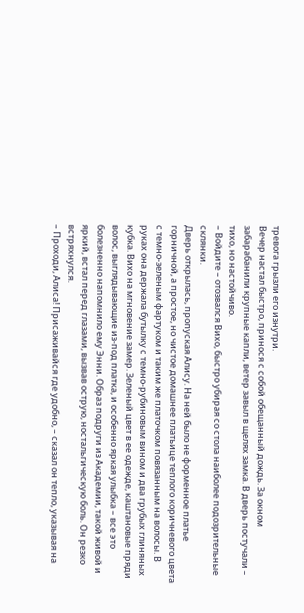тревога грызли его изнутри.
Вечер настал быстро, принося с собой обещанный дождь. За окном забарабанили крупные капли, ветер завыл в щелях замка. В дверь постучали – тихо, но настойчиво.
– Войдите – отозвался Вихо, быстро убирая со стола наиболее подозрительные склянки.
Дверь открылась, пропуская Алису. На ней было не форменное платье горничной, а простое, но чистое домашнее платьице теплого коричневого цвета с темно-зеленым фартуком и таким же платочком повязанным на волосы. В руках она держала бутылку с темно-рубиновым вином и два грубых глиняных кубка. Вихо на мгновение замер. Зеленый цвет в ее одежде, каштановые пряди волос, выглядывающие из-под платка, и особенно яркая улыбка – все это болезненно напомнило ему Энни. Образ подруги из Академии, такой живой и яркий, встал перед глазами, вызвав острую, ностальгическую боль. Он резко встряхнулся.
– Проходи, Алиса! Присаживайся где удобно, – сказал он тепло, указывая на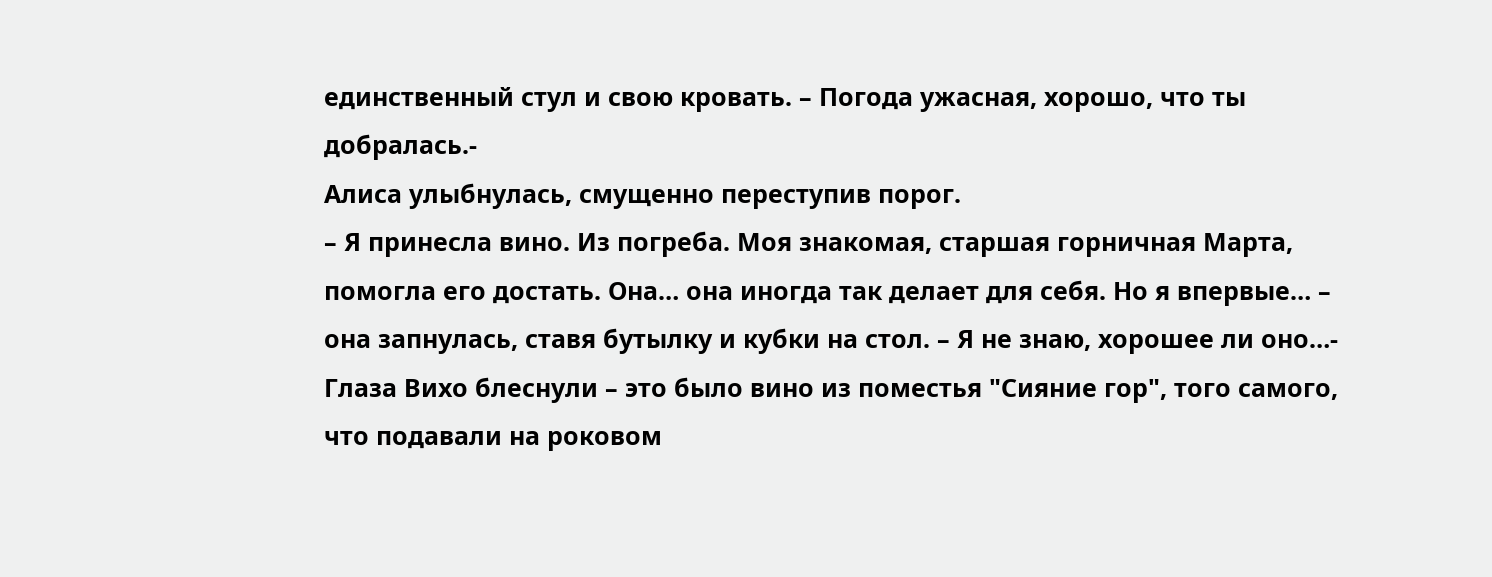единственный стул и свою кровать. – Погода ужасная, хорошо, что ты добралась.-
Алиса улыбнулась, смущенно переступив порог.
– Я принесла вино. Из погреба. Моя знакомая, старшая горничная Марта, помогла его достать. Она… она иногда так делает для себя. Но я впервые… – она запнулась, ставя бутылку и кубки на стол. – Я не знаю, хорошее ли оно…-
Глаза Вихо блеснули – это было вино из поместья "Сияние гор", того самого, что подавали на роковом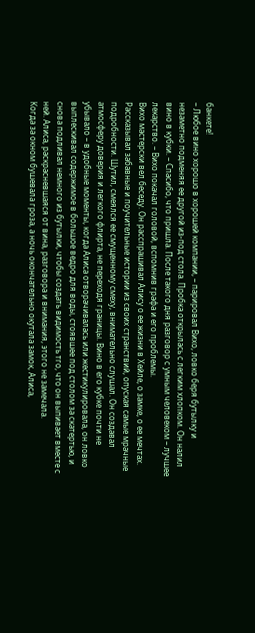банкете!
– Любое вино хорошо в хорошей компании, – парировал Вихо, ловко беря бутылку и незаметно подменяя ее другой из-под стола. Пробка открылась с легким хлопком. Он налил вино в кубки. – Спасибо, что пришла. После такого дня разговор с умным человеком – лучшее лекарство. – Вихо покачал головой, вспомнив графа и его проблемы.
Вихо мастерски вел беседу. Он расспрашивал Алису о ее жизни в Хейле, о замке, о ее мечтах. Рассказывал забавные и поучительные истории из своих странствий, опуская самые мрачные подробности. Шутил, смеялся ее смущенному смеху, внимательно слушал. Он создавал атмосферу доверия и легкого флирта, не переходя границы. Вино в его кубке почти не убывало – в удобные моменты, когда Алиса отворачивалась или жестикулировала, он ловко выплескивал содержимое в большое ведро для воды, стоявшее под столом за скатертью, и снова подливал немного из бутылки, чтобы создать видимость тго, что он выпивает вместе с ней. Алиса, раскрасневшаяся от вина, разговора и внимания, этого не замечала.
Когда за окном бушевала гроза, а ночь окончательно окутала замок, Алиса,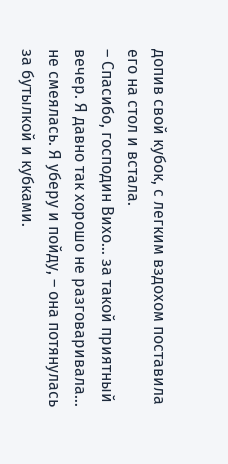допив свой кубок, с легким вздохом поставила его на стол и встала.
– Спасибо, господин Вихо… за такой приятный вечер. Я давно так хорошо не разговаривала… не смеялась. Я уберу и пойду, – она потянулась за бутылкой и кубками.